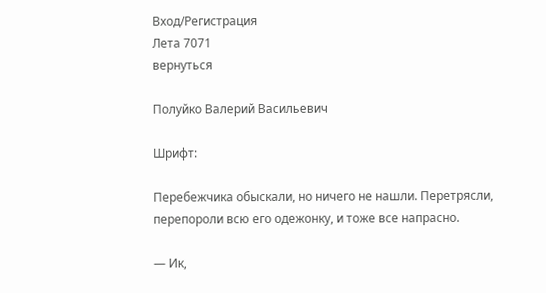Вход/Регистрация
Лета 7071
вернуться

Полуйко Валерий Васильевич

Шрифт:

Перебежчика обыскали, но ничего не нашли. Перетрясли, перепороли всю его одежонку, и тоже все напрасно.

— Ик,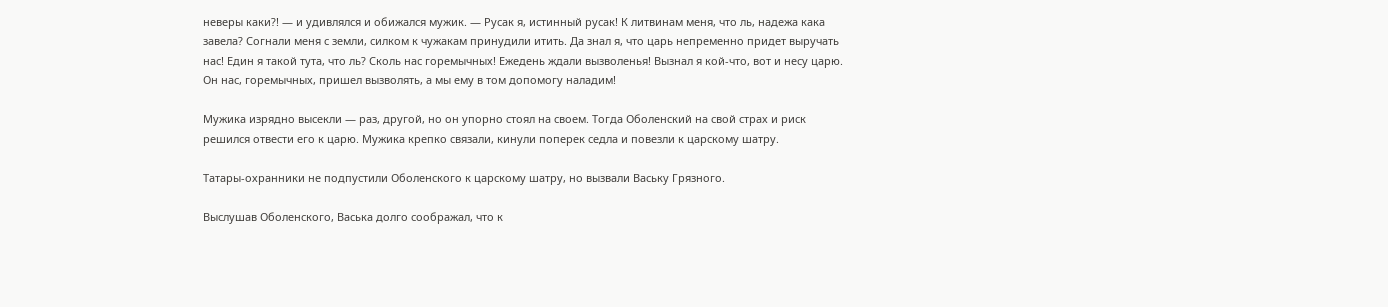неверы каки?! — и удивлялся и обижался мужик. — Русак я, истинный русак! К литвинам меня, что ль, надежа кака завела? Согнали меня с земли, силком к чужакам принудили итить. Да знал я, что царь непременно придет выручать нас! Един я такой тута, что ль? Сколь нас горемычных! Ежедень ждали вызволенья! Вызнал я кой-что, вот и несу царю. Он нас, горемычных, пришел вызволять, а мы ему в том допомогу наладим!

Мужика изрядно высекли — раз, другой, но он упорно стоял на своем. Тогда Оболенский на свой страх и риск решился отвести его к царю. Мужика крепко связали, кинули поперек седла и повезли к царскому шатру.

Татары-охранники не подпустили Оболенского к царскому шатру, но вызвали Ваську Грязного.

Выслушав Оболенского, Васька долго соображал, что к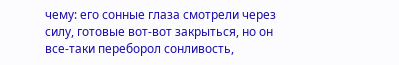чему: его сонные глаза смотрели через силу, готовые вот-вот закрыться, но он все-таки переборол сонливость,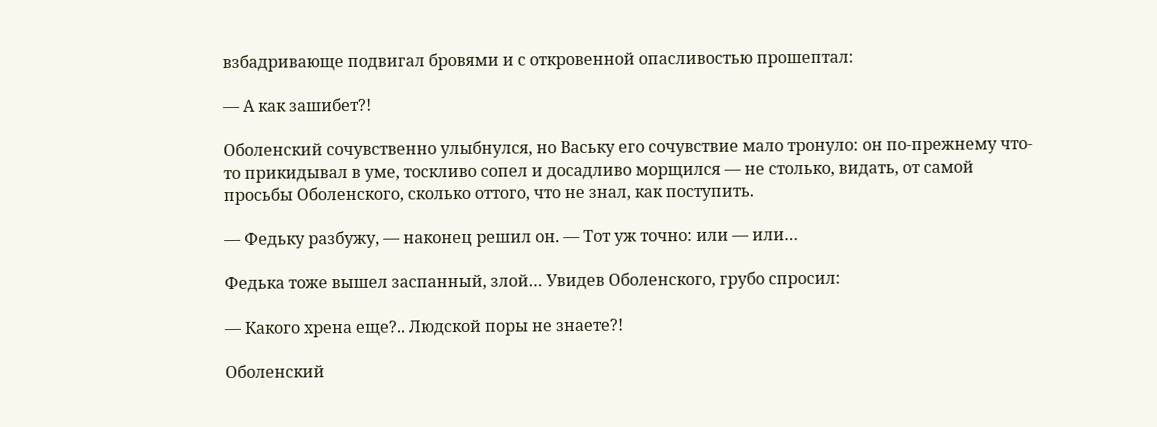взбадривающе подвигал бровями и с откровенной опасливостью прошептал:

— А как зашибет?!

Оболенский сочувственно улыбнулся, но Ваську его сочувствие мало тронуло: он по-прежнему что-то прикидывал в уме, тоскливо сопел и досадливо морщился — не столько, видать, от самой просьбы Оболенского, сколько оттого, что не знал, как поступить.

— Федьку разбужу, — наконец решил он. — Тот уж точно: или — или…

Федька тоже вышел заспанный, злой… Увидев Оболенского, грубо спросил:

— Какого хрена еще?.. Людской поры не знаете?!

Оболенский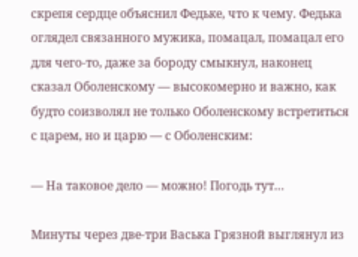скрепя сердце объяснил Федьке, что к чему. Федька оглядел связанного мужика, помацал, помацал его для чего-то, даже за бороду смыкнул, наконец сказал Оболенскому — высокомерно и важно, как будто соизволял не только Оболенскому встретиться с царем, но и царю — с Оболенским:

— На таковое дело — можно! Погодь тут…

Минуты через две-три Васька Грязной выглянул из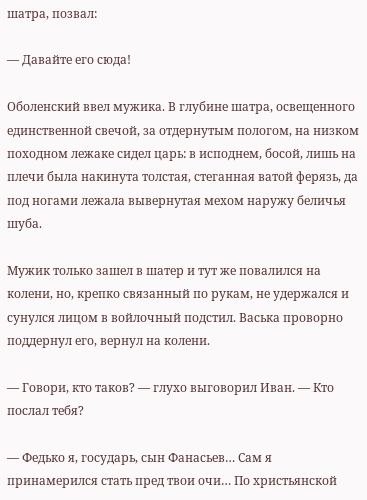шатра, позвал:

— Давайте его сюда!

Оболенский ввел мужика. В глубине шатра, освещенного единственной свечой, за отдернутым пологом, на низком походном лежаке сидел царь: в исподнем, босой, лишь на плечи была накинута толстая, стеганная ватой ферязь, да под ногами лежала вывернутая мехом наружу беличья шуба.

Мужик только зашел в шатер и тут же повалился на колени, но, крепко связанный по рукам, не удержался и сунулся лицом в войлочный подстил. Васька проворно поддернул его, вернул на колени.

— Говори, кто таков? — глухо выговорил Иван. — Кто послал тебя?

— Федько я, государь, сын Фанасьев… Сам я принамерился стать пред твои очи… По христьянской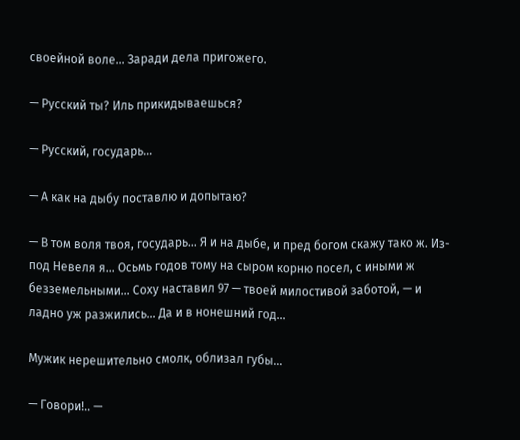своейной воле… Заради дела пригожего.

— Русский ты? Иль прикидываешься?

— Русский, государь…

— А как на дыбу поставлю и допытаю?

— В том воля твоя, государь… Я и на дыбе, и пред богом скажу тако ж. Из-под Невеля я… Осьмь годов тому на сыром корню посел, с иными ж безземельными… Соху наставил 97 — твоей милостивой заботой, — и ладно уж разжились… Да и в нонешний год…

Мужик нерешительно смолк, облизал губы…

— Говори!.. —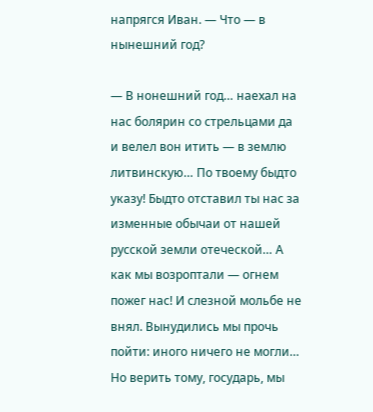напрягся Иван. — Что — в нынешний год?

— В нонешний год… наехал на нас болярин со стрельцами да и велел вон итить — в землю литвинскую… По твоему быдто указу! Быдто отставил ты нас за изменные обычаи от нашей русской земли отеческой… А как мы возроптали — огнем пожег нас! И слезной мольбе не внял. Вынудились мы прочь пойти: иного ничего не могли… Но верить тому, государь, мы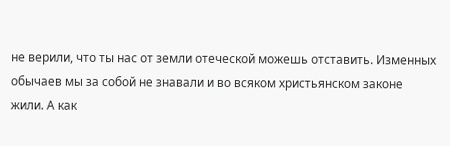не верили, что ты нас от земли отеческой можешь отставить. Изменных обычаев мы за собой не знавали и во всяком христьянском законе жили. А как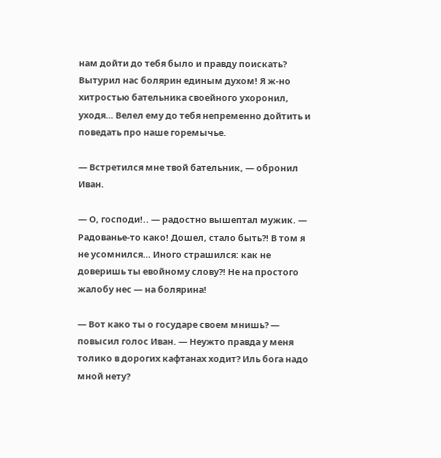нам дойти до тебя было и правду поискать? Вытурил нас болярин единым духом! Я ж-но хитростью бательника своейного ухоронил, уходя… Велел ему до тебя непременно дойтить и поведать про наше горемычье.

— Встретился мне твой бательник, — обронил Иван.

— О, господи!.. — радостно вышептал мужик. — Радованье-то како! Дошел, стало быть?! В том я не усомнился… Иного страшился: как не доверишь ты евойному слову?! Не на простого жалобу нес — на болярина!

— Вот како ты о государе своем мнишь? — повысил голос Иван. — Неужто правда у меня толико в дорогих кафтанах ходит? Иль бога надо мной нету?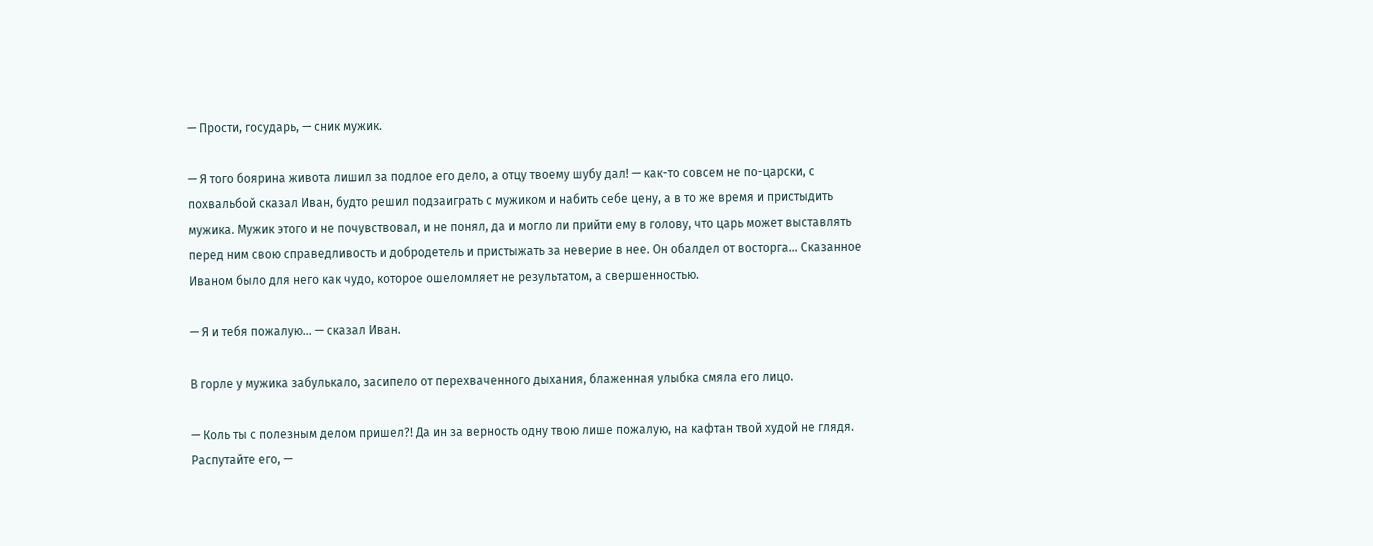— Прости, государь, — сник мужик.

— Я того боярина живота лишил за подлое его дело, а отцу твоему шубу дал! — как-то совсем не по-царски, с похвальбой сказал Иван, будто решил подзаиграть с мужиком и набить себе цену, а в то же время и пристыдить мужика. Мужик этого и не почувствовал, и не понял, да и могло ли прийти ему в голову, что царь может выставлять перед ним свою справедливость и добродетель и пристыжать за неверие в нее. Он обалдел от восторга… Сказанное Иваном было для него как чудо, которое ошеломляет не результатом, а свершенностью.

— Я и тебя пожалую… — сказал Иван.

В горле у мужика забулькало, засипело от перехваченного дыхания, блаженная улыбка смяла его лицо.

— Коль ты с полезным делом пришел?! Да ин за верность одну твою лише пожалую, на кафтан твой худой не глядя. Распутайте его, —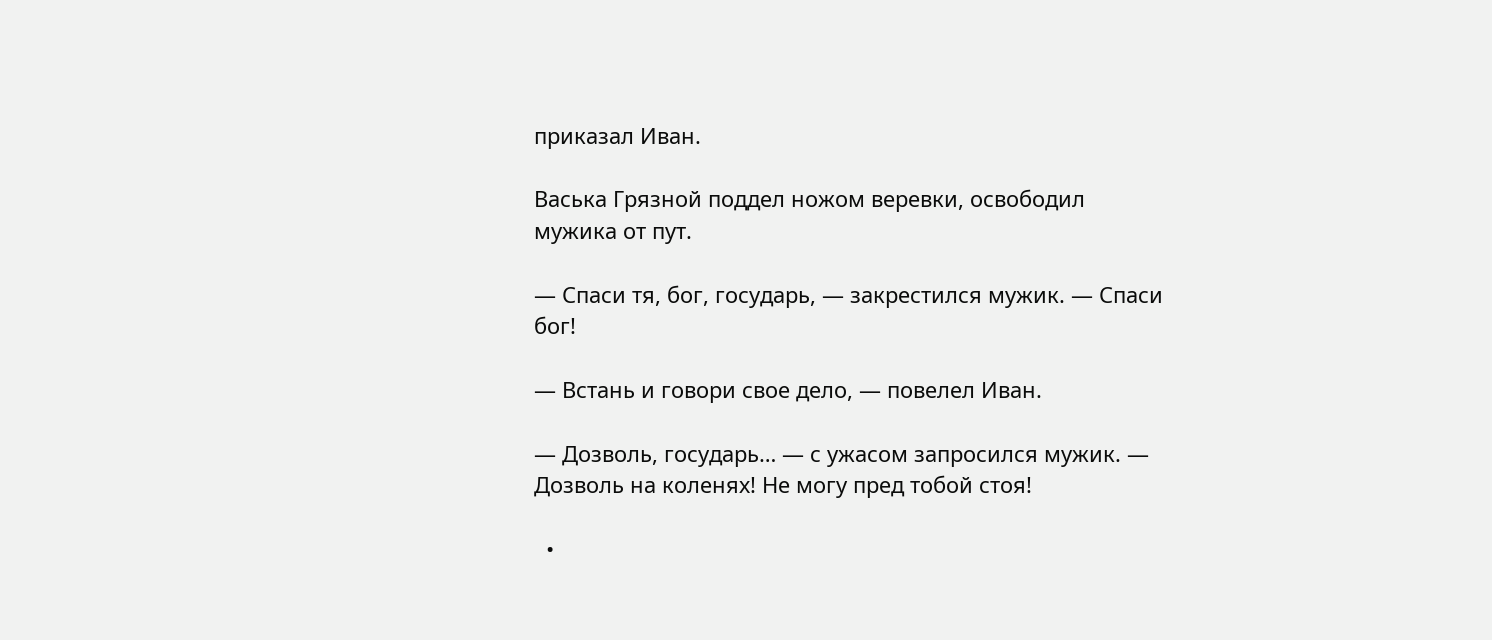приказал Иван.

Васька Грязной поддел ножом веревки, освободил мужика от пут.

— Спаси тя, бог, государь, — закрестился мужик. — Спаси бог!

— Встань и говори свое дело, — повелел Иван.

— Дозволь, государь… — с ужасом запросился мужик. — Дозволь на коленях! Не могу пред тобой стоя!

  •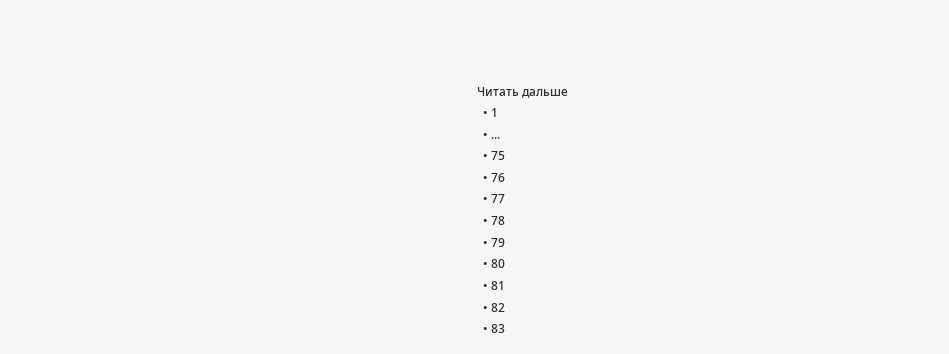Читать дальше
  • 1
  • ...
  • 75
  • 76
  • 77
  • 78
  • 79
  • 80
  • 81
  • 82
  • 83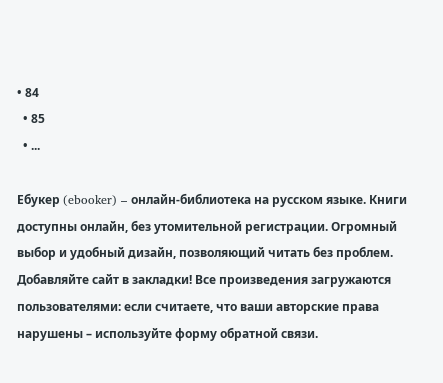• 84
  • 85
  • ...

Ебукер (ebooker) – онлайн-библиотека на русском языке. Книги доступны онлайн, без утомительной регистрации. Огромный выбор и удобный дизайн, позволяющий читать без проблем. Добавляйте сайт в закладки! Все произведения загружаются пользователями: если считаете, что ваши авторские права нарушены – используйте форму обратной связи.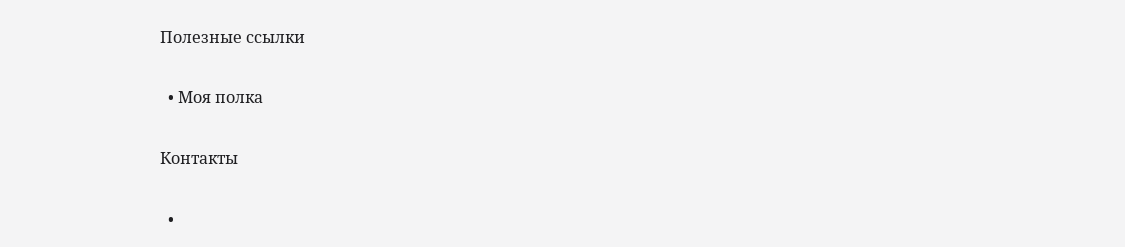Полезные ссылки

  • Моя полка

Контакты

  •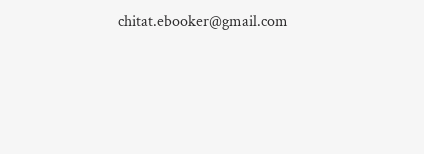chitat.ebooker@gmail.com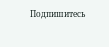Подпишитесь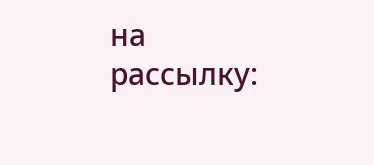на рассылку: